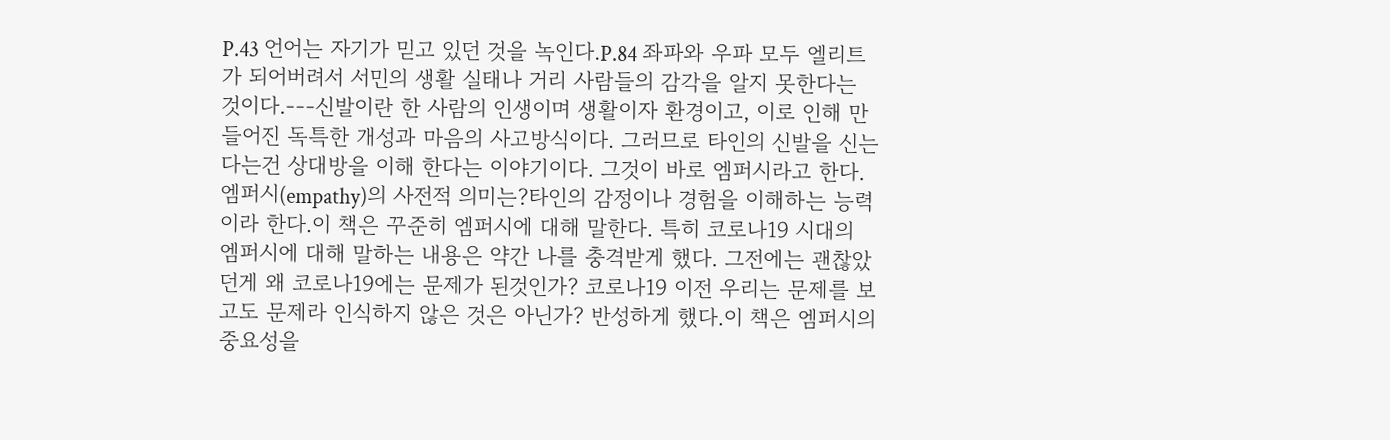P.43 언어는 자기가 믿고 있던 것을 녹인다.P.84 좌파와 우파 모두 엘리트가 되어버려서 서민의 생활 실태나 거리 사람들의 감각을 알지 못한다는 것이다.---신발이란 한 사람의 인생이며 생활이자 환경이고, 이로 인해 만들어진 독특한 개성과 마음의 사고방식이다. 그러므로 타인의 신발을 신는 다는건 상대방을 이해 한다는 이야기이다. 그것이 바로 엠퍼시라고 한다. 엠퍼시(empathy)의 사전적 의미는?타인의 감정이나 경험을 이해하는 능력이라 한다.이 책은 꾸준히 엠퍼시에 대해 말한다. 특히 코로나19 시대의 엠퍼시에 대해 말하는 내용은 약간 나를 충격받게 했다. 그전에는 괜찮았던게 왜 코로나19에는 문제가 된것인가? 코로나19 이전 우리는 문제를 보고도 문제라 인식하지 않은 것은 아닌가? 반성하게 했다.이 책은 엠퍼시의 중요성을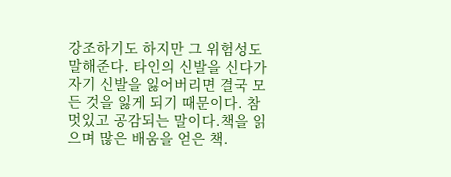강조하기도 하지만 그 위험성도 말해준다. 타인의 신발을 신다가 자기 신발을 잃어버리면 결국 모든 것을 잃게 되기 때문이다. 참 멋있고 공감되는 말이다.책을 읽으며 많은 배움을 얻은 책.